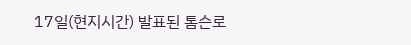17일(현지시간) 발표된 톰슨로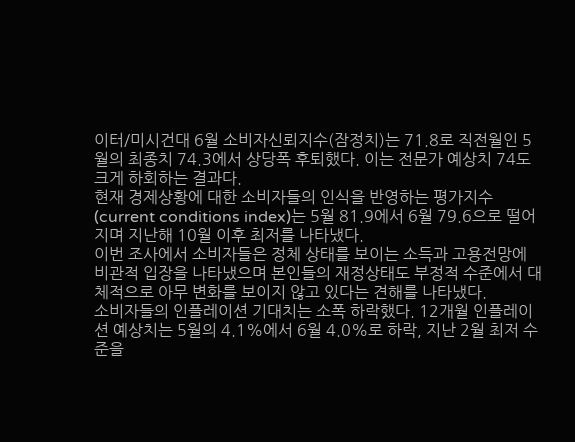이터/미시건대 6월 소비자신뢰지수(잠정치)는 71.8로 직전월인 5월의 최종치 74.3에서 상당폭 후퇴했다. 이는 전문가 예상치 74도 크게 하회하는 결과다.
현재 경제상황에 대한 소비자들의 인식을 반영하는 평가지수(current conditions index)는 5월 81.9에서 6월 79.6으로 떨어지며 지난해 10월 이후 최저를 나타냈다.
이번 조사에서 소비자들은 정체 상태를 보이는 소득과 고용전망에 비관적 입장을 나타냈으며 본인들의 재정상태도 부정적 수준에서 대체적으로 아무 변화를 보이지 않고 있다는 견해를 나타냈다.
소비자들의 인플레이션 기대치는 소폭 하락했다. 12개월 인플레이션 예상치는 5월의 4.1%에서 6월 4.0%로 하락, 지난 2월 최저 수준을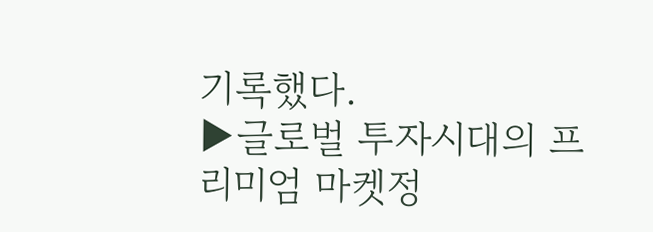기록했다.
▶글로벌 투자시대의 프리미엄 마켓정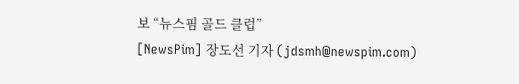보 “뉴스핌 골드 클럽”
[NewsPim] 장도선 기자 (jdsmh@newspim.com)